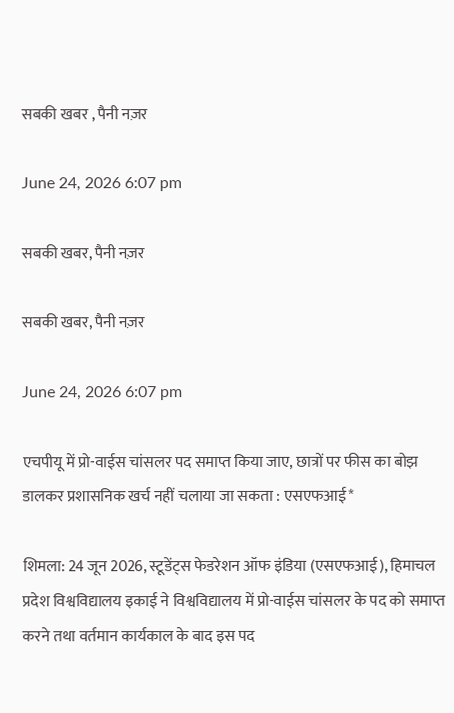सबकी खबर , पैनी नज़र

June 24, 2026 6:07 pm

सबकी खबर, पैनी नज़र

सबकी खबर, पैनी नज़र

June 24, 2026 6:07 pm

एचपीयू में प्रो-वाईस चांसलर पद समाप्त किया जाए, छात्रों पर फीस का बोझ डालकर प्रशासनिक खर्च नहीं चलाया जा सकता : एसएफआई*

शिमला: 24 जून 2026, स्टूडेंट्स फेडरेशन ऑफ इंडिया (एसएफआई), हिमाचल प्रदेश विश्वविद्यालय इकाई ने विश्वविद्यालय में प्रो-वाईस चांसलर के पद को समाप्त करने तथा वर्तमान कार्यकाल के बाद इस पद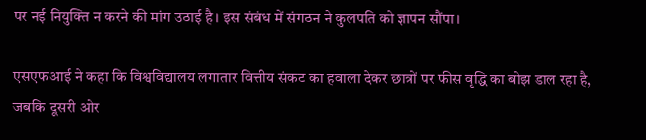पर नई नियुक्ति न करने की मांग उठाई है। इस संबंध में संगठन ने कुलपति को ज्ञापन सौंपा।

एसएफआई ने कहा कि विश्वविद्यालय लगातार वित्तीय संकट का हवाला देकर छात्रों पर फीस वृद्धि का बोझ डाल रहा है, जबकि दूसरी ओर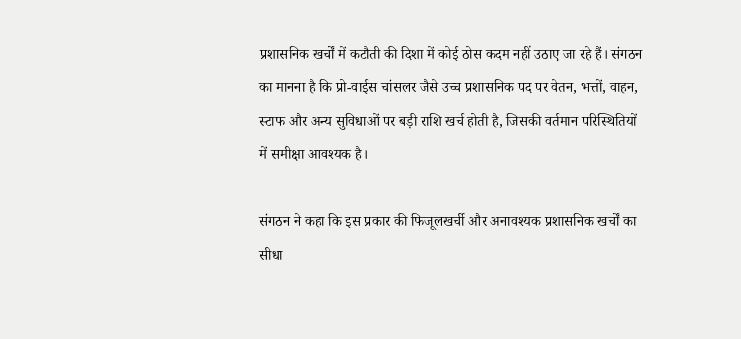प्रशासनिक खर्चों में कटौती की दिशा में कोई ठोस कदम नहीं उठाए जा रहे हैं। संगठन का मानना है कि प्रो-वाईस चांसलर जैसे उच्च प्रशासनिक पद पर वेतन, भत्तों, वाहन, स्टाफ और अन्य सुविधाओं पर बड़ी राशि खर्च होती है, जिसकी वर्तमान परिस्थितियों में समीक्षा आवश्यक है।

संगठन ने कहा कि इस प्रकार की फिजूलखर्ची और अनावश्यक प्रशासनिक खर्चों का सीधा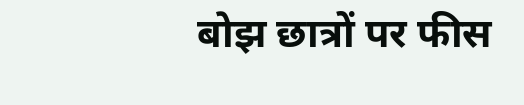बोझ छात्रों पर फीस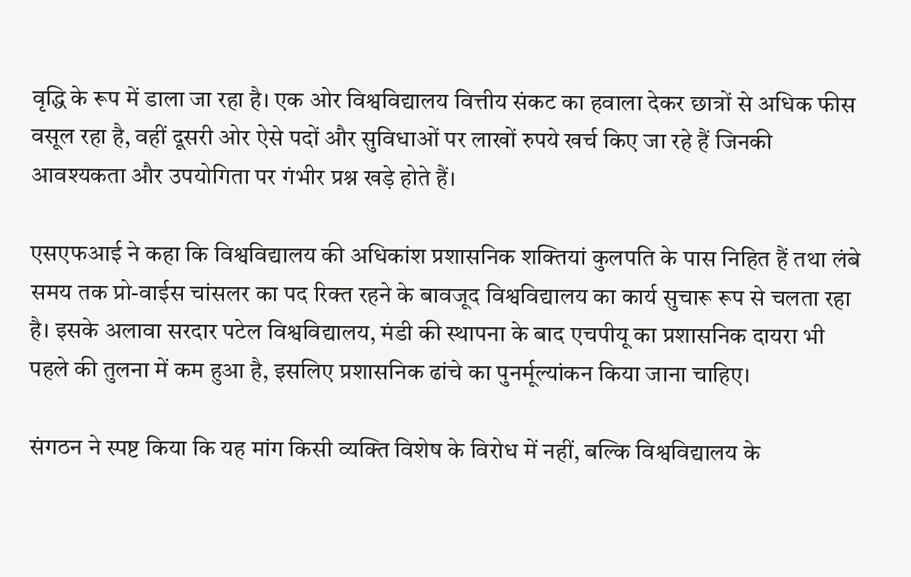वृद्धि के रूप में डाला जा रहा है। एक ओर विश्वविद्यालय वित्तीय संकट का हवाला देकर छात्रों से अधिक फीस वसूल रहा है, वहीं दूसरी ओर ऐसे पदों और सुविधाओं पर लाखों रुपये खर्च किए जा रहे हैं जिनकी आवश्यकता और उपयोगिता पर गंभीर प्रश्न खड़े होते हैं।

एसएफआई ने कहा कि विश्वविद्यालय की अधिकांश प्रशासनिक शक्तियां कुलपति के पास निहित हैं तथा लंबे समय तक प्रो-वाईस चांसलर का पद रिक्त रहने के बावजूद विश्वविद्यालय का कार्य सुचारू रूप से चलता रहा है। इसके अलावा सरदार पटेल विश्वविद्यालय, मंडी की स्थापना के बाद एचपीयू का प्रशासनिक दायरा भी पहले की तुलना में कम हुआ है, इसलिए प्रशासनिक ढांचे का पुनर्मूल्यांकन किया जाना चाहिए।

संगठन ने स्पष्ट किया कि यह मांग किसी व्यक्ति विशेष के विरोध में नहीं, बल्कि विश्वविद्यालय के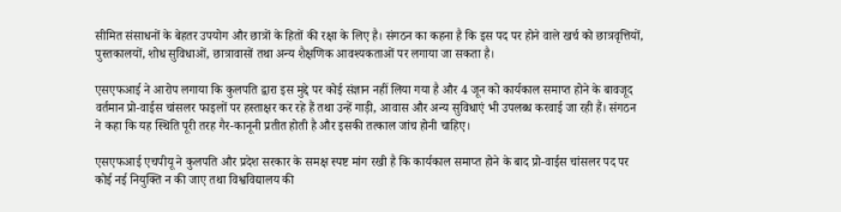सीमित संसाधनों के बेहतर उपयोग और छात्रों के हितों की रक्षा के लिए है। संगठन का कहना है कि इस पद पर होने वाले खर्च को छात्रवृत्तियों, पुस्तकालयों, शोध सुविधाओं, छात्रावासों तथा अन्य शैक्षणिक आवश्यकताओं पर लगाया जा सकता है।

एसएफआई ने आरोप लगाया कि कुलपति द्वारा इस मुद्दे पर कोई संज्ञान नहीं लिया गया है और 4 जून को कार्यकाल समाप्त होने के बावजूद वर्तमान प्रो-वाईस चांसलर फाइलों पर हस्ताक्षर कर रहे हैं तथा उन्हें गाड़ी, आवास और अन्य सुविधाएं भी उपलब्ध करवाई जा रही हैं। संगठन ने कहा कि यह स्थिति पूरी तरह गैर-कानूनी प्रतीत होती है और इसकी तत्काल जांच होनी चाहिए।

एसएफआई एचपीयू ने कुलपति और प्रदेश सरकार के समक्ष स्पष्ट मांग रखी है कि कार्यकाल समाप्त होने के बाद प्रो-वाईस चांसलर पद पर कोई नई नियुक्ति न की जाए तथा विश्वविद्यालय की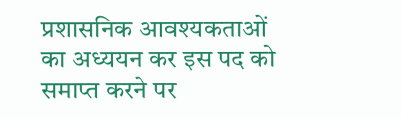प्रशासनिक आवश्यकताओं का अध्ययन कर इस पद को समाप्त करने पर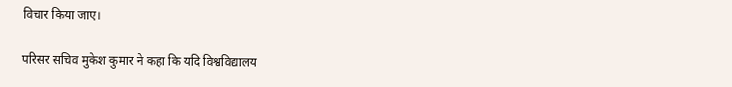विचार किया जाए।

परिसर सचिव मुकेश कुमार ने कहा कि यदि विश्वविद्यालय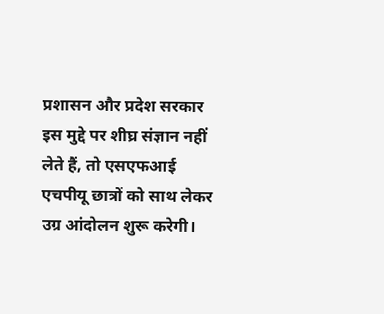प्रशासन और प्रदेश सरकार इस मुद्दे पर शीघ्र संज्ञान नहीं लेते हैं, तो एसएफआई एचपीयू छात्रों को साथ लेकर उग्र आंदोलन शुरू करेगी।